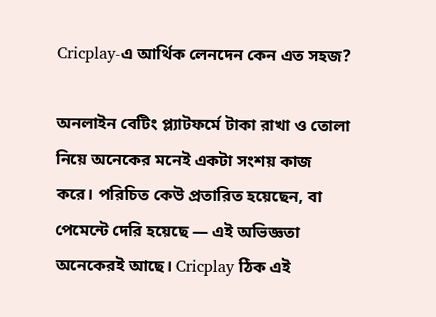Cricplay-এ আর্থিক লেনদেন কেন এত সহজ?

অনলাইন বেটিং প্ল্যাটফর্মে টাকা রাখা ও তোলা নিয়ে অনেকের মনেই একটা সংশয় কাজ করে। পরিচিত কেউ প্রতারিত হয়েছেন, বা পেমেন্টে দেরি হয়েছে — এই অভিজ্ঞতা অনেকেরই আছে। Cricplay ঠিক এই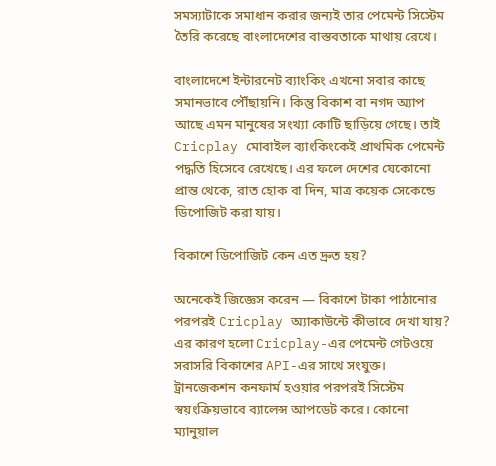সমস্যাটাকে সমাধান করার জন্যই তার পেমেন্ট সিস্টেম তৈরি করেছে বাংলাদেশের বাস্তবতাকে মাথায় রেখে।

বাংলাদেশে ইন্টারনেট ব্যাংকিং এখনো সবার কাছে সমানভাবে পৌঁছায়নি। কিন্তু বিকাশ বা নগদ অ্যাপ আছে এমন মানুষের সংখ্যা কোটি ছাড়িয়ে গেছে। তাই Cricplay মোবাইল ব্যাংকিংকেই প্রাথমিক পেমেন্ট পদ্ধতি হিসেবে রেখেছে। এর ফলে দেশের যেকোনো প্রান্ত থেকে, রাত হোক বা দিন, মাত্র কয়েক সেকেন্ডে ডিপোজিট করা যায়।

বিকাশে ডিপোজিট কেন এত দ্রুত হয়?

অনেকেই জিজ্ঞেস করেন — বিকাশে টাকা পাঠানোর পরপরই Cricplay অ্যাকাউন্টে কীভাবে দেখা যায়? এর কারণ হলো Cricplay-এর পেমেন্ট গেটওয়ে সরাসরি বিকাশের API-এর সাথে সংযুক্ত। ট্রানজেকশন কনফার্ম হওয়ার পরপরই সিস্টেম স্বয়ংক্রিয়ভাবে ব্যালেন্স আপডেট করে। কোনো ম্যানুয়াল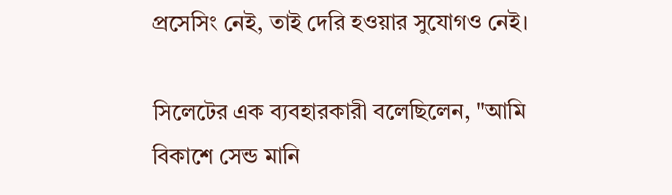প্রসেসিং নেই, তাই দেরি হওয়ার সুযোগও নেই।

সিলেটের এক ব্যবহারকারী বলেছিলেন, "আমি বিকাশে সেন্ড মানি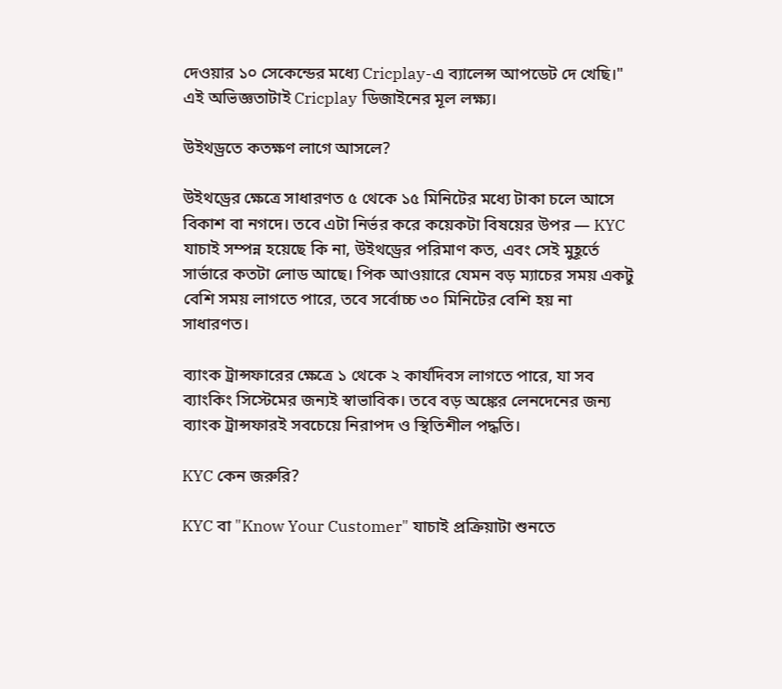দেওয়ার ১০ সেকেন্ডের মধ্যে Cricplay-এ ব্যালেন্স আপডেট দে খেছি।" এই অভিজ্ঞতাটাই Cricplay ডিজাইনের মূল লক্ষ্য।

উইথড্রতে কতক্ষণ লাগে আসলে?

উইথড্রের ক্ষেত্রে সাধারণত ৫ থেকে ১৫ মিনিটের মধ্যে টাকা চলে আসে বিকাশ বা নগদে। তবে এটা নির্ভর করে কয়েকটা বিষয়ের উপর — KYC যাচাই সম্পন্ন হয়েছে কি না, উইথড্রের পরিমাণ কত, এবং সেই মুহূর্তে সার্ভারে কতটা লোড আছে। পিক আওয়ারে যেমন বড় ম্যাচের সময় একটু বেশি সময় লাগতে পারে, তবে সর্বোচ্চ ৩০ মিনিটের বেশি হয় না সাধারণত।

ব্যাংক ট্রান্সফারের ক্ষেত্রে ১ থেকে ২ কার্যদিবস লাগতে পারে, যা সব ব্যাংকিং সিস্টেমের জন্যই স্বাভাবিক। তবে বড় অঙ্কের লেনদেনের জন্য ব্যাংক ট্রান্সফারই সবচেয়ে নিরাপদ ও স্থিতিশীল পদ্ধতি।

KYC কেন জরুরি?

KYC বা "Know Your Customer" যাচাই প্রক্রিয়াটা শুনতে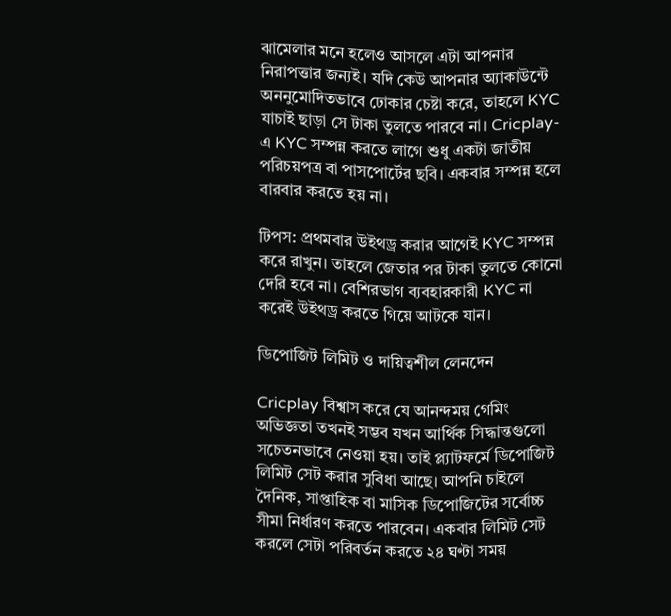ঝামেলার মনে হলেও আসলে এটা আপনার নিরাপত্তার জন্যই। যদি কেউ আপনার অ্যাকাউন্টে অননুমোদিতভাবে ঢোকার চেষ্টা করে, তাহলে KYC যাচাই ছাড়া সে টাকা তুলতে পারবে না। Cricplay-এ KYC সম্পন্ন করতে লাগে শুধু একটা জাতীয় পরিচয়পত্র বা পাসপোর্টের ছবি। একবার সম্পন্ন হলে বারবার করতে হয় না।

টিপস: প্রথমবার উইথড্র করার আগেই KYC সম্পন্ন করে রাখুন। তাহলে জেতার পর টাকা তুলতে কোনো দেরি হবে না। বেশিরভাগ ব্যবহারকারী KYC না করেই উইথড্র করতে গিয়ে আটকে যান।

ডিপোজিট লিমিট ও দায়িত্বশীল লেনদেন

Cricplay বিশ্বাস করে যে আনন্দময় গেমিং অভিজ্ঞতা তখনই সম্ভব যখন আর্থিক সিদ্ধান্তগুলো সচেতনভাবে নেওয়া হয়। তাই প্ল্যাটফর্মে ডিপোজিট লিমিট সেট করার সুবিধা আছে। আপনি চাইলে দৈনিক, সাপ্তাহিক বা মাসিক ডিপোজিটের সর্বোচ্চ সীমা নির্ধারণ করতে পারবেন। একবার লিমিট সেট করলে সেটা পরিবর্তন করতে ২৪ ঘণ্টা সময়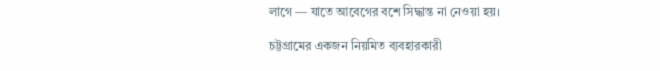লাগে — যাতে আবেগের বশে সিদ্ধান্ত না নেওয়া হয়।

চট্টগ্রামের একজন নিয়মিত ব্যবহারকারী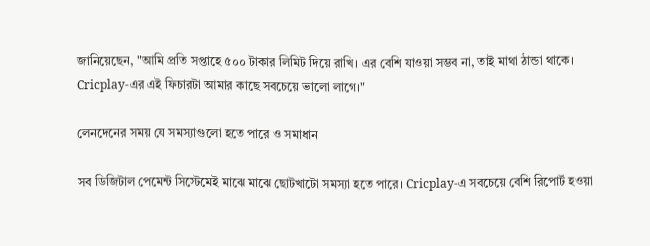জানিয়েছেন, "আমি প্রতি সপ্তাহে ৫০০ টাকার লিমিট দিয়ে রাখি। এর বেশি যাওয়া সম্ভব না, তাই মাথা ঠান্ডা থাকে। Cricplay-এর এই ফিচারটা আমার কাছে সবচেয়ে ভালো লাগে।"

লেনদেনের সময় যে সমস্যাগুলো হতে পারে ও সমাধান

সব ডিজিটাল পেমেন্ট সিস্টেমেই মাঝে মাঝে ছোটখাটো সমস্যা হতে পারে। Cricplay-এ সবচেয়ে বেশি রিপোর্ট হওয়া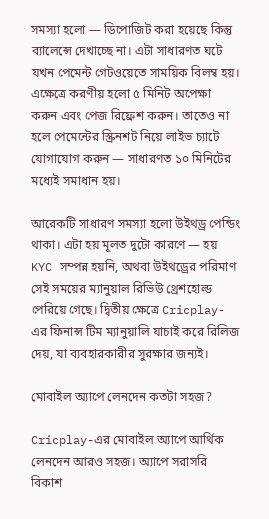সমস্যা হলো — ডিপোজিট করা হয়েছে কিন্তু ব্যালেন্সে দেখাচ্ছে না। এটা সাধারণত ঘটে যখন পেমেন্ট গেটওয়েতে সাময়িক বিলম্ব হয়। এক্ষেত্রে করণীয় হলো ৫ মিনিট অপেক্ষা করুন এবং পেজ রিফ্রেশ করুন। তাতেও না হলে পেমেন্টের স্ক্রিনশট নিয়ে লাইভ চ্যাটে যোগাযোগ করুন — সাধারণত ১০ মিনিটের মধ্যেই সমাধান হয়।

আরেকটি সাধারণ সমস্যা হলো উইথড্র পেন্ডিং থাকা। এটা হয় মূলত দুটো কারণে — হয় KYC সম্পন্ন হয়নি, অথবা উইথড্রের পরিমাণ সেই সময়ের ম্যানুয়াল রিভিউ থ্রেশহোল্ড পেরিয়ে গেছে। দ্বিতীয় ক্ষেত্রে Cricplay-এর ফিনান্স টিম ম্যানুয়ালি যাচাই করে রিলিজ দেয়, যা ব্যবহারকারীর সুরক্ষার জন্যই।

মোবাইল অ্যাপে লেনদেন কতটা সহজ?

Cricplay-এর মোবাইল অ্যাপে আর্থিক লেনদেন আরও সহজ। অ্যাপে সরাসরি বিকাশ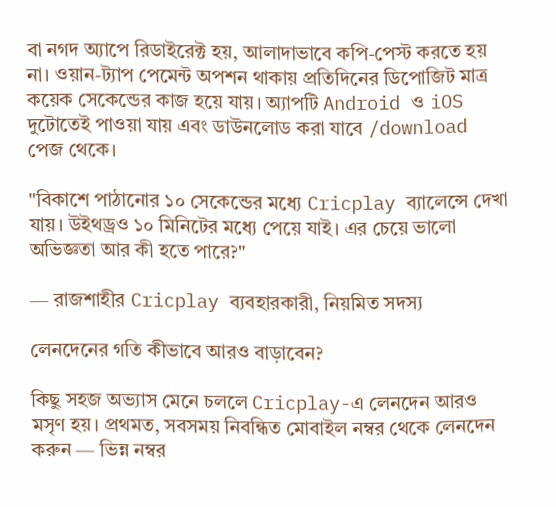বা নগদ অ্যাপে রিডাইরেক্ট হয়, আলাদাভাবে কপি-পেস্ট করতে হয় না। ওয়ান-ট্যাপ পেমেন্ট অপশন থাকায় প্রতিদিনের ডিপোজিট মাত্র কয়েক সেকেন্ডের কাজ হয়ে যায়। অ্যাপটি Android ও iOS দুটোতেই পাওয়া যায় এবং ডাউনলোড করা যাবে /download পেজ থেকে।

"বিকাশে পাঠানোর ১০ সেকেন্ডের মধ্যে Cricplay ব্যালেন্সে দেখা যায়। উইথড্রও ১০ মিনিটের মধ্যে পেয়ে যাই। এর চেয়ে ভালো অভিজ্ঞতা আর কী হতে পারে?"

— রাজশাহীর Cricplay ব্যবহারকারী, নিয়মিত সদস্য

লেনদেনের গতি কীভাবে আরও বাড়াবেন?

কিছু সহজ অভ্যাস মেনে চললে Cricplay-এ লেনদেন আরও মসৃণ হয়। প্রথমত, সবসময় নিবন্ধিত মোবাইল নম্বর থেকে লেনদেন করুন — ভিন্ন নম্বর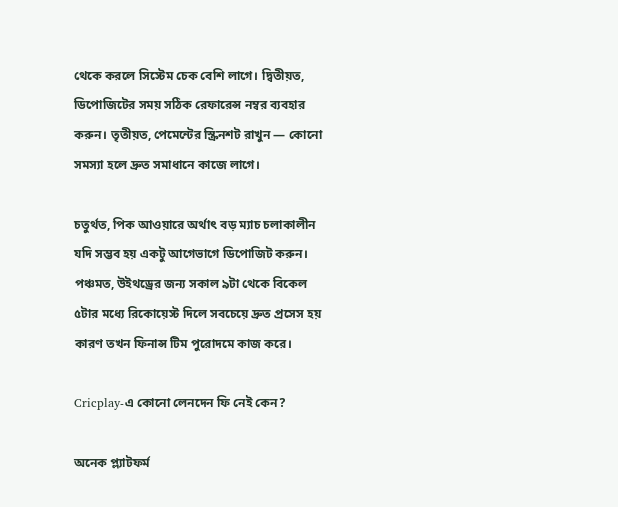থেকে করলে সিস্টেম চেক বেশি লাগে। দ্বিতীয়ত, ডিপোজিটের সময় সঠিক রেফারেন্স নম্বর ব্যবহার করুন। তৃতীয়ত, পেমেন্টের স্ক্রিনশট রাখুন — কোনো সমস্যা হলে দ্রুত সমাধানে কাজে লাগে।

চতুর্থত, পিক আওয়ারে অর্থাৎ বড় ম্যাচ চলাকালীন যদি সম্ভব হয় একটু আগেভাগে ডিপোজিট করুন। পঞ্চমত, উইথড্রের জন্য সকাল ৯টা থেকে বিকেল ৫টার মধ্যে রিকোয়েস্ট দিলে সবচেয়ে দ্রুত প্রসেস হয় কারণ তখন ফিনান্স টিম পুরোদমে কাজ করে।

Cricplay-এ কোনো লেনদেন ফি নেই কেন?

অনেক প্ল্যাটফর্ম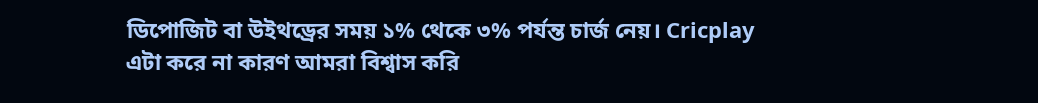ডিপোজিট বা উইথড্রের সময় ১% থেকে ৩% পর্যন্ত চার্জ নেয়। Cricplay এটা করে না কারণ আমরা বিশ্বাস করি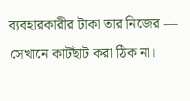ব্যবহারকারীর টাকা তার নিজের — সেখানে কাটছাঁট করা ঠিক না।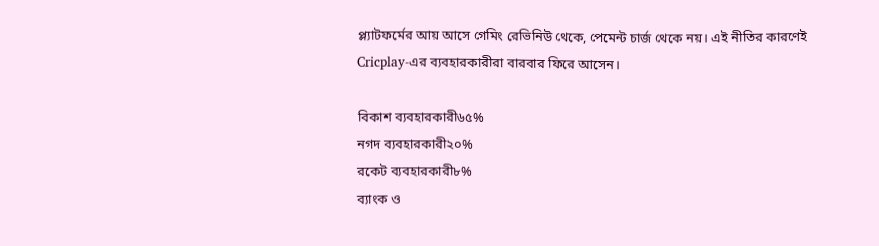প্ল্যাটফর্মের আয় আসে গেমিং রেভিনিউ থেকে, পেমেন্ট চার্জ থেকে নয়। এই নীতির কারণেই Cricplay-এর ব্যবহারকারীরা বারবার ফিরে আসেন।

বিকাশ ব্যবহারকারী৬৫%
নগদ ব্যবহারকারী২০%
রকেট ব্যবহারকারী৮%
ব্যাংক ও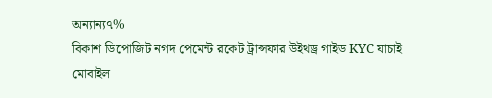অন্যান্য৭%
বিকাশ ডিপোজিট নগদ পেমেন্ট রকেট ট্রান্সফার উইথড্র গাইড KYC যাচাই মোবাইল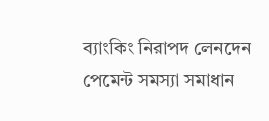ব্যাংকিং নিরাপদ লেনদেন পেমেন্ট সমস্যা সমাধান